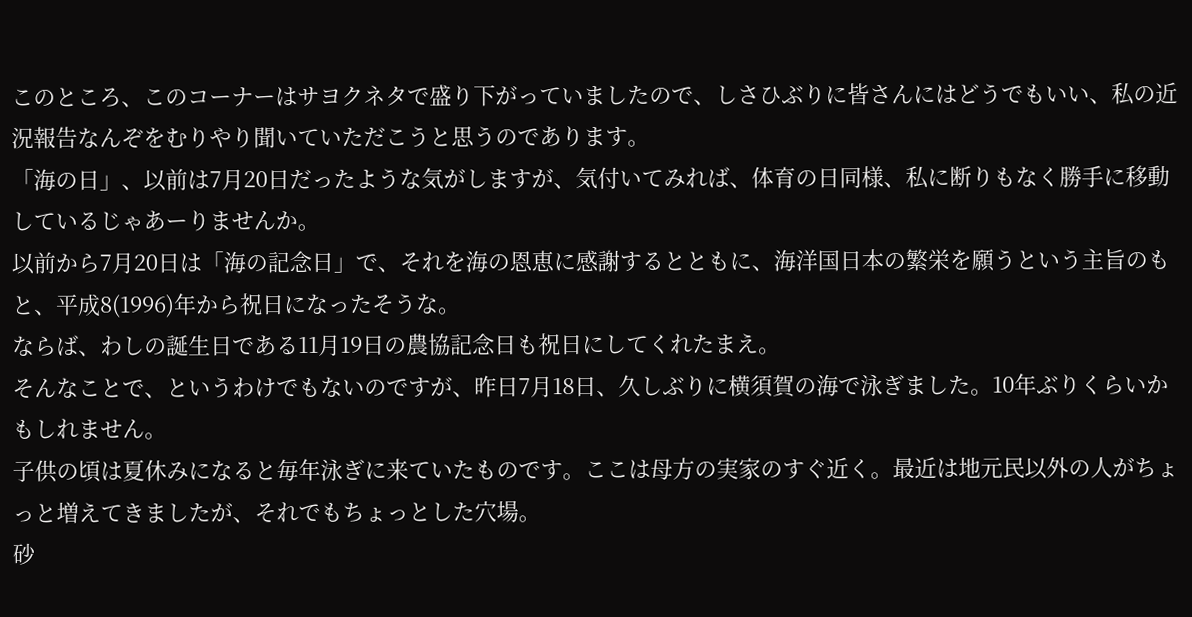このところ、このコーナーはサヨクネタで盛り下がっていましたので、しさひぶりに皆さんにはどうでもいい、私の近況報告なんぞをむりやり聞いていただこうと思うのであります。
「海の日」、以前は7月20日だったような気がしますが、気付いてみれば、体育の日同様、私に断りもなく勝手に移動しているじゃあーりませんか。
以前から7月20日は「海の記念日」で、それを海の恩恵に感謝するとともに、海洋国日本の繁栄を願うという主旨のもと、平成8(1996)年から祝日になったそうな。
ならば、わしの誕生日である11月19日の農協記念日も祝日にしてくれたまえ。
そんなことで、というわけでもないのですが、昨日7月18日、久しぶりに横須賀の海で泳ぎました。10年ぶりくらいかもしれません。
子供の頃は夏休みになると毎年泳ぎに来ていたものです。ここは母方の実家のすぐ近く。最近は地元民以外の人がちょっと増えてきましたが、それでもちょっとした穴場。
砂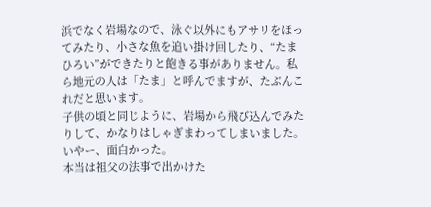浜でなく岩場なので、泳ぐ以外にもアサリをほってみたり、小さな魚を追い掛け回したり、“たまひろい”ができたりと飽きる事がありません。私ら地元の人は「たま」と呼んでますが、たぶんこれだと思います。
子供の頃と同じように、岩場から飛び込んでみたりして、かなりはしゃぎまわってしまいました。いやー、面白かった。
本当は祖父の法事で出かけた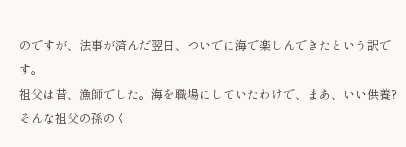のですが、法事が済んだ翌日、ついでに海で楽しんできたという訳です。
祖父は昔、漁師でした。海を職場にしていたわけで、まあ、いい供養?
そんな祖父の孫のく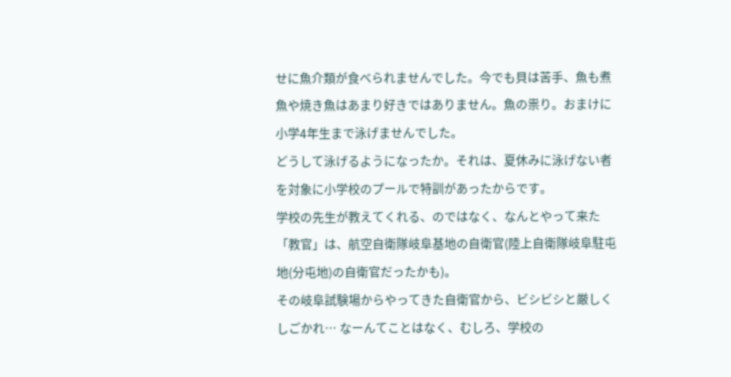せに魚介類が食べられませんでした。今でも貝は苦手、魚も煮魚や焼き魚はあまり好きではありません。魚の祟り。おまけに小学4年生まで泳げませんでした。
どうして泳げるようになったか。それは、夏休みに泳げない者を対象に小学校のプールで特訓があったからです。
学校の先生が教えてくれる、のではなく、なんとやって来た「教官」は、航空自衛隊岐阜基地の自衛官(陸上自衛隊岐阜駐屯地(分屯地)の自衛官だったかも)。
その岐阜試験場からやってきた自衛官から、ビシビシと厳しくしごかれ… なーんてことはなく、むしろ、学校の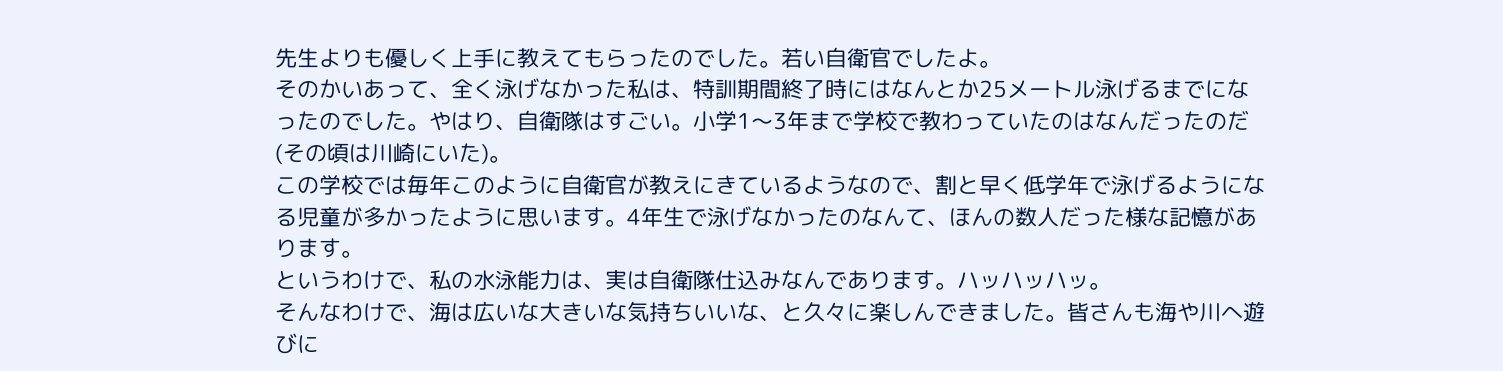先生よりも優しく上手に教えてもらったのでした。若い自衛官でしたよ。
そのかいあって、全く泳げなかった私は、特訓期間終了時にはなんとか25メートル泳げるまでになったのでした。やはり、自衛隊はすごい。小学1〜3年まで学校で教わっていたのはなんだったのだ(その頃は川崎にいた)。
この学校では毎年このように自衛官が教えにきているようなので、割と早く低学年で泳げるようになる児童が多かったように思います。4年生で泳げなかったのなんて、ほんの数人だった様な記憶があります。
というわけで、私の水泳能力は、実は自衛隊仕込みなんであります。ハッハッハッ。
そんなわけで、海は広いな大きいな気持ちいいな、と久々に楽しんできました。皆さんも海や川へ遊びに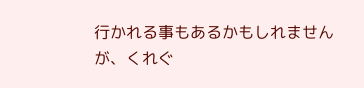行かれる事もあるかもしれませんが、くれぐ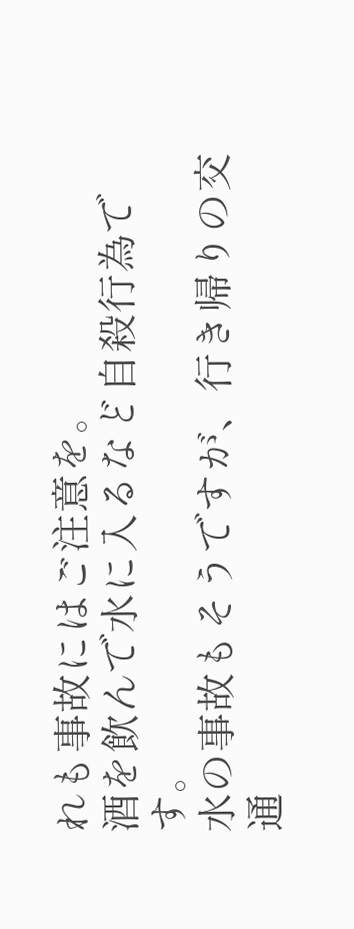れも事故にはご注意を。
酒を飲んで水に入るなど自殺行為です。
水の事故もそうですが、行き帰りの交通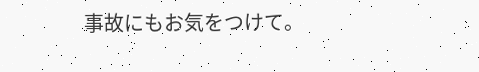事故にもお気をつけて。